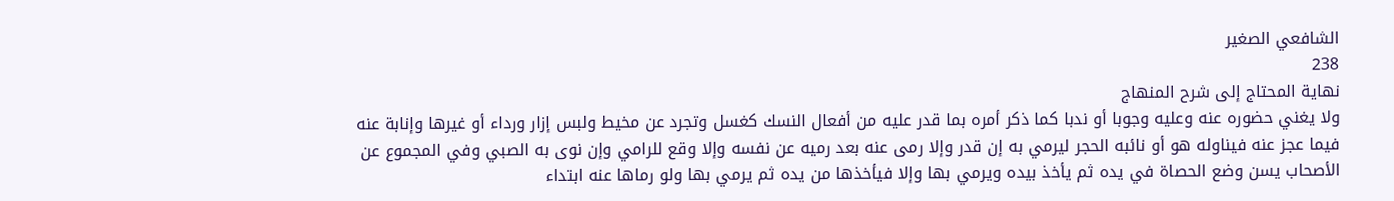الشافعي الصغير
238
نهاية المحتاج إلى شرح المنهاج
ولا يغني حضوره عنه وعليه وجوبا أو ندبا كما ذكر أمره بما قدر عليه من أفعال النسك كغسل وتجرد عن مخيط ولبس إزار ورداء أو غيرها وإنابة عنه فيما عجز عنه فيناوله هو أو نائبه الحجر ليرمي به إن قدر وإلا رمى عنه بعد رميه عن نفسه وإلا وقع للرامي وإن نوى به الصبي وفي المجموع عن الأصحاب يسن وضع الحصاة في يده ثم يأخذ بيده ويرمي بها وإلا فيأخذها من يده ثم يرمي بها ولو رماها عنه ابتداء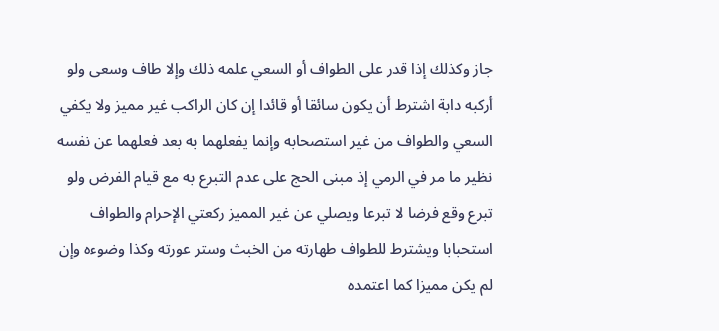جاز وكذلك إذا قدر على الطواف أو السعي علمه ذلك وإلا طاف وسعى ولو أركبه دابة اشترط أن يكون سائقا أو قائدا إن كان الراكب غير مميز ولا يكفي السعي والطواف من غير استصحابه وإنما يفعلهما به بعد فعلهما عن نفسه نظير ما مر في الرمي إذ مبنى الحج على عدم التبرع به مع قيام الفرض ولو تبرع وقع فرضا لا تبرعا ويصلي عن غير المميز ركعتي الإحرام والطواف استحبابا ويشترط للطواف طهارته من الخبث وستر عورته وكذا وضوءه وإن لم يكن مميزا كما اعتمده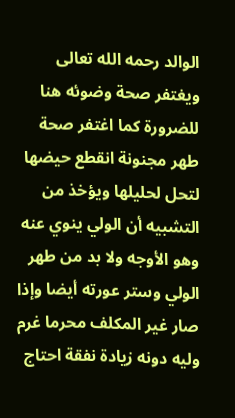الوالد رحمه الله تعالى ويغتفر صحة وضوئه هنا للضرورة كما اغتفر صحة طهر مجنونة انقطع حيضها لتحل لحليلها ويؤخذ من التشبيه أن الولي ينوي عنه وهو الأوجه ولا بد من طهر الولي وستر عورته أيضا وإذا صار غير المكلف محرما غرم وليه دونه زيادة نفقة احتاج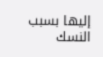إليها بسبب النسك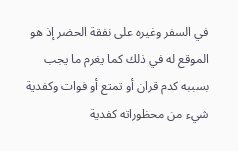في السفر وغيره على نفقة الحضر إذ هو الموقع له في ذلك كما يغرم ما يجب بسببه كدم قران أو تمتع أو فوات وكفدية شيء من محظوراته كفدية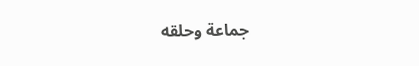جماعة وحلقه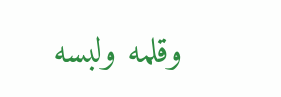وقلمه ولبسه